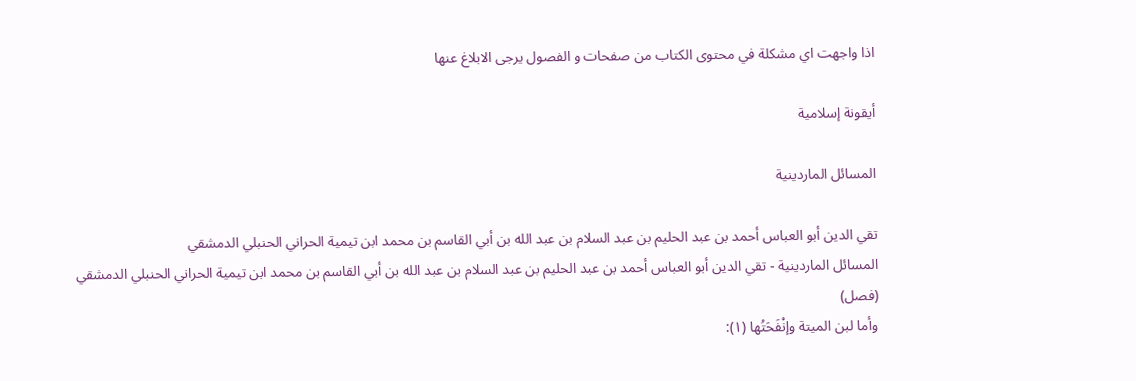اذا واجهت اي مشكلة في محتوى الكتاب من صفحات و الفصول يرجى الابلاغ عنها

أيقونة إسلامية

المسائل الماردينية

تقي الدين أبو العباس أحمد بن عبد الحليم بن عبد السلام بن عبد الله بن أبي القاسم بن محمد ابن تيمية الحراني الحنبلي الدمشقي
المسائل الماردينية - تقي الدين أبو العباس أحمد بن عبد الحليم بن عبد السلام بن عبد الله بن أبي القاسم بن محمد ابن تيمية الحراني الحنبلي الدمشقي
(فصل)
وأما لبن الميتة وإنْفَحَتُها (١):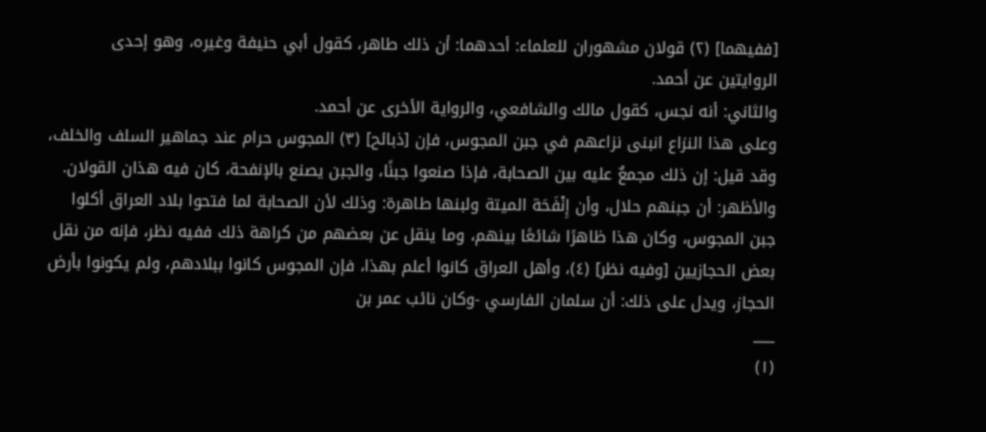[ففيهما] (٢) قولان مشهوران للعلماء: أحدهما: أن ذلك طاهر، كقول أبي حنيفة وغيره، وهو إحدى الروايتين عن أحمد.
والثاني: أنه نجس، كقول مالك والشافعي، والرواية الأخرى عن أحمد.
وعلى هذا النزاع انبنى نزاعهم في جبن المجوس، فإن [ذبائح] (٣) المجوس حرام عند جماهير السلف والخلف، وقد قيل: إن ذلك مجمعٌ عليه بين الصحابة، فإذا صنعوا جبنًا، والجبن يصنع بالإنفحة، كان فيه هذان القولان.
والأظهر: أن جبنهم حلال، وأن إِنْفَحَة الميتة ولبنها طاهرة: وذلك لأن الصحابة لما فتحوا بلاد العراق أكلوا جبن المجوس، وكان هذا ظاهرًا شائعًا بينهم، وما ينقل عن بعضهم من كراهة ذلك ففيه نظر، فإنه من نقل بعض الحجازيين [وفيه نظر] (٤)، وأهل العراق كانوا أعلم بهذا، فإن المجوس كانوا ببلادهم، ولم يكونوا بأرض الحجاز، ويدل على ذلك: أن سلمان الفارسي -وكان نائب عمر بن
___
(١)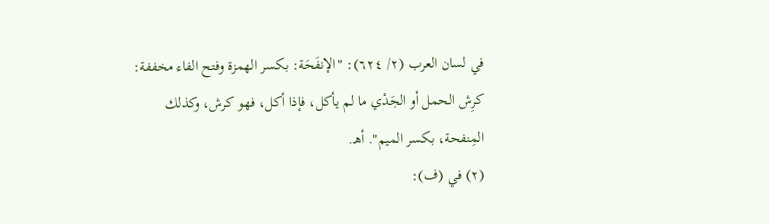في لسان العرب (٢/ ٦٢٤): "الإنفَحَة: بكسر الهمزة وفتح الفاء مخففة: كرِش الحمل أو الجَدْي ما لم يأكل، فإذا أكل، فهو كرش، وكذلك المِنفحة، بكسر الميم". أهـ.
(٢) في (ف):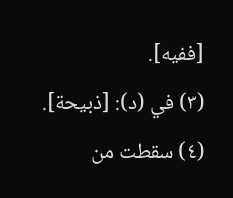[ففيه].
(٣) في (د): [ذبيحة].
(٤) سقطت من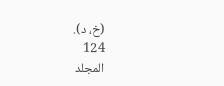(خ، د).
124
المجلد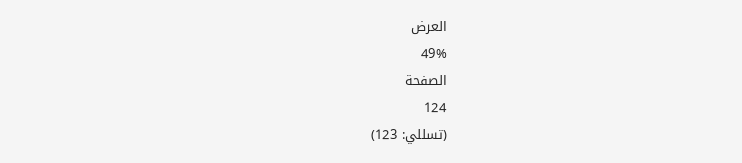العرض
49%
الصفحة
124
(تسللي: 123)